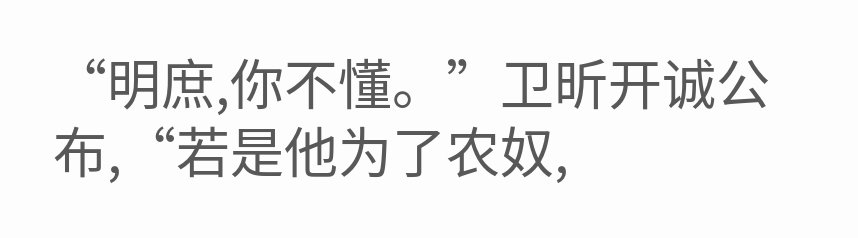“明庶,你不懂。”卫昕开诚公布,“若是他为了农奴,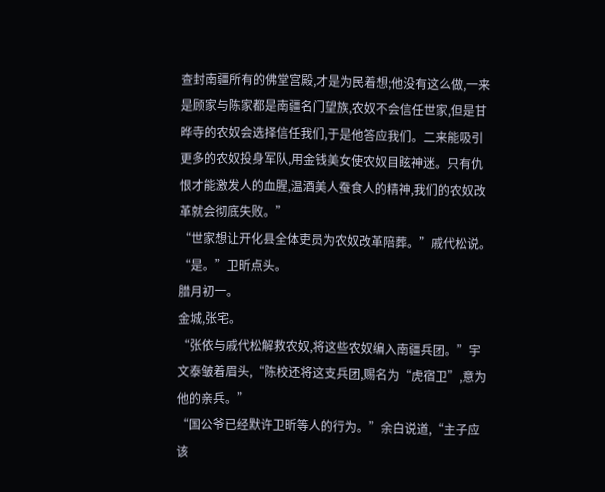查封南疆所有的佛堂宫殿,才是为民着想;他没有这么做,一来是顾家与陈家都是南疆名门望族,农奴不会信任世家,但是甘晔寺的农奴会选择信任我们,于是他答应我们。二来能吸引更多的农奴投身军队,用金钱美女使农奴目眩神迷。只有仇恨才能激发人的血腥,温酒美人蚕食人的精神,我们的农奴改革就会彻底失败。”
“世家想让开化县全体吏员为农奴改革陪葬。”戚代松说。
“是。”卫昕点头。
腊月初一。
金城,张宅。
“张依与戚代松解救农奴,将这些农奴编入南疆兵团。”宇文泰皱着眉头,“陈校还将这支兵团,赐名为“虎宿卫”,意为他的亲兵。”
“国公爷已经默许卫昕等人的行为。”余白说道,“主子应该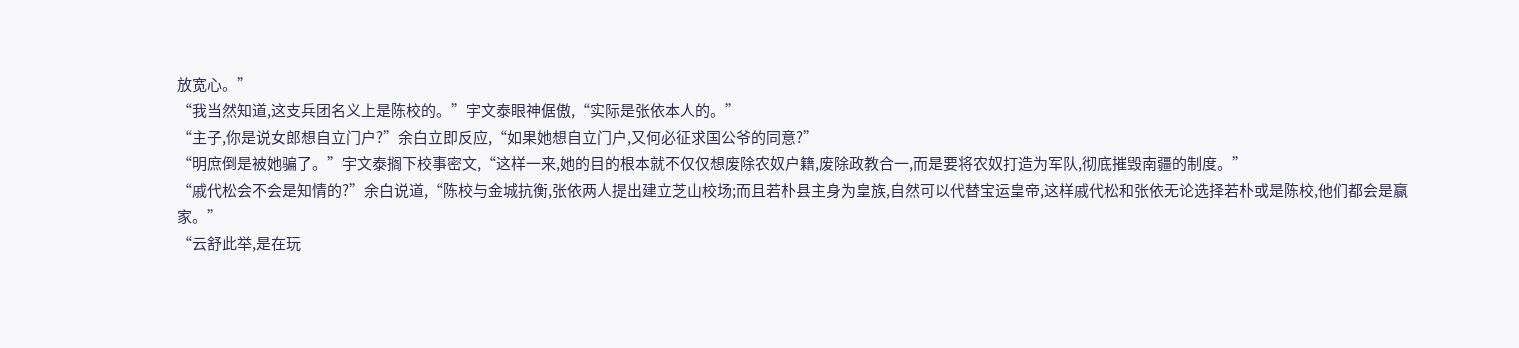放宽心。”
“我当然知道,这支兵团名义上是陈校的。”宇文泰眼神倨傲,“实际是张依本人的。”
“主子,你是说女郎想自立门户?”余白立即反应,“如果她想自立门户,又何必征求国公爷的同意?”
“明庶倒是被她骗了。”宇文泰搁下校事密文,“这样一来,她的目的根本就不仅仅想废除农奴户籍,废除政教合一,而是要将农奴打造为军队,彻底摧毁南疆的制度。”
“戚代松会不会是知情的?”余白说道,“陈校与金城抗衡,张依两人提出建立芝山校场;而且若朴县主身为皇族,自然可以代替宝运皇帝,这样戚代松和张依无论选择若朴或是陈校,他们都会是赢家。”
“云舒此举,是在玩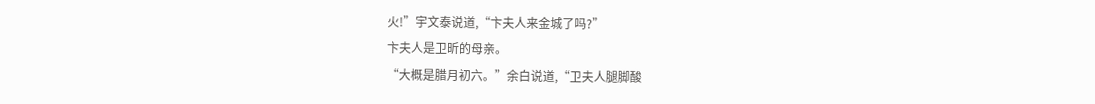火!”宇文泰说道,“卞夫人来金城了吗?”
卞夫人是卫昕的母亲。
“大概是腊月初六。”余白说道,“卫夫人腿脚酸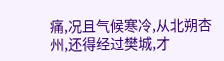痛,况且气候寒冷,从北朔杏州,还得经过樊城,才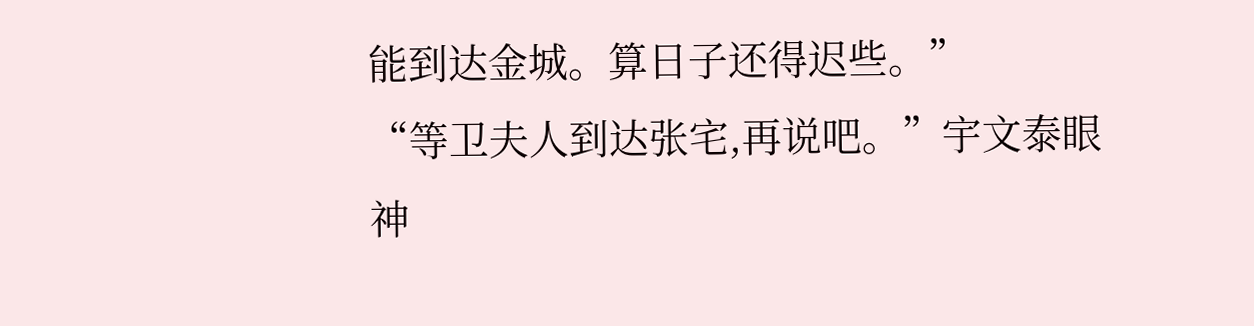能到达金城。算日子还得迟些。”
“等卫夫人到达张宅,再说吧。”宇文泰眼神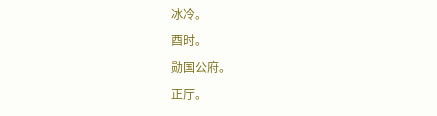冰冷。
酉时。
勋国公府。
正厅。